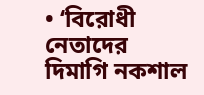• ‘বিরোধী নেতাদের দিমাগি নকশাল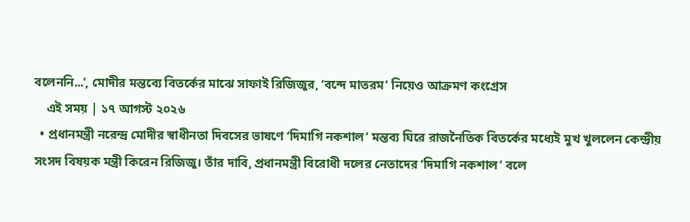বলেননি...’, মোদীর মন্তব্যে বিতর্কের মাঝে সাফাই রিজিজুর, ‘বন্দে মাতরম’ নিয়েও আক্রমণ কংগ্রেস
    এই সময় | ১৭ আগস্ট ২০২৬
  • প্রধানমন্ত্রী নরেন্দ্র মোদীর স্বাধীনতা দিবসের ভাষণে ‘দিমাগি নকশাল’ মন্তব্য ঘিরে রাজনৈতিক বিতর্কের মধ্যেই মুখ খুললেন কেন্দ্রীয় সংসদ বিষয়ক মন্ত্রী কিরেন রিজিজু। তাঁর দাবি, প্রধানমন্ত্রী বিরোধী দলের নেতাদের ‘দিমাগি নকশাল’ বলে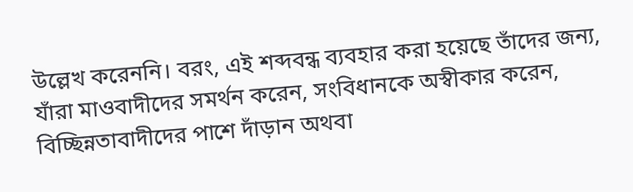উল্লেখ করেননি। বরং, এই শব্দবন্ধ ব্যবহার করা হয়েছে তাঁদের জন্য, যাঁরা মাওবাদীদের সমর্থন করেন, সংবিধানকে অস্বীকার করেন, বিচ্ছিন্নতাবাদীদের পাশে দাঁড়ান অথবা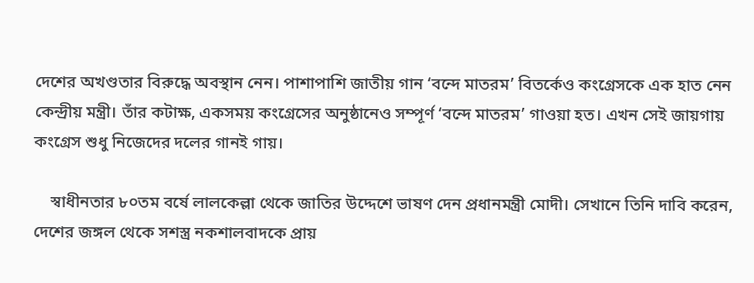দেশের অখণ্ডতার বিরুদ্ধে অবস্থান নেন। পাশাপাশি জাতীয় গান ‘বন্দে মাতরম’ বিতর্কেও কংগ্রেসকে এক হাত নেন কেন্দ্রীয় মন্ত্রী। তাঁর কটাক্ষ, একসময় কংগ্রেসের অনুষ্ঠানেও সম্পূর্ণ ‘বন্দে মাতরম’ গাওয়া হত। এখন সেই জায়গায় কংগ্রেস শুধু নিজেদের দলের গানই গায়।

    স্বাধীনতার ৮০তম বর্ষে লালকেল্লা থেকে জাতির উদ্দেশে ভাষণ দেন প্রধানমন্ত্রী মোদী। সেখানে তিনি দাবি করেন, দেশের জঙ্গল থেকে সশস্ত্র নকশালবাদকে প্রায়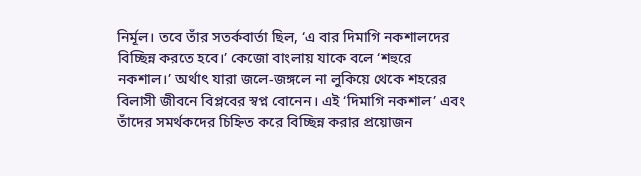নির্মূল। তবে তাঁর সতর্কবার্তা ছিল, ‘এ বার দিমাগি নকশালদের বিচ্ছিন্ন করতে হবে।’ কেজো বাংলায় যাকে বলে ‘শহুরে নকশাল।’ অর্থাৎ যারা জলে-জঙ্গলে না লুকিয়ে থেকে শহরের বিলাসী জীবনে বিপ্লবের স্বপ্ন বোনেন। এই ‘দিমাগি নকশাল’ এবং তাঁদের সমর্থকদের চিহ্নিত করে বিচ্ছিন্ন করার প্রয়োজন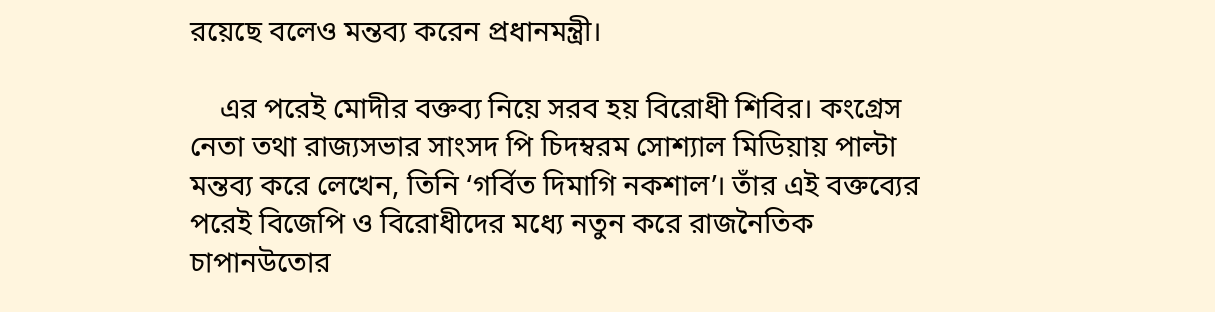রয়েছে বলেও মন্তব্য করেন প্রধানমন্ত্রী।

    এর পরেই মোদীর বক্তব্য নিয়ে সরব হয় বিরোধী শিবির। কংগ্রেস নেতা তথা রাজ্যসভার সাংসদ পি চিদম্বরম সোশ্যাল মিডিয়ায় পাল্টা মন্তব্য করে লেখেন, তিনি ‘গর্বিত দিমাগি নকশাল’। তাঁর এই বক্তব্যের পরেই বিজেপি ও বিরোধীদের মধ্যে নতুন করে রাজনৈতিক চাপানউতোর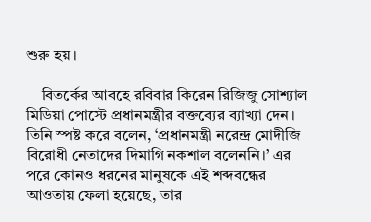শুরু হয়।

    বিতর্কের আবহে রবিবার কিরেন রিজিজু সোশ্যাল মিডিয়া পোস্টে প্রধানমন্ত্রীর বক্তব্যের ব্যাখ্যা দেন। তিনি স্পষ্ট করে বলেন, ‘প্রধানমন্ত্রী নরেন্দ্র মোদীজি বিরোধী নেতাদের দিমাগি নকশাল বলেননি।’ এর পরে কোনও ধরনের মানুষকে এই শব্দবন্ধের আওতায় ফেলা হয়েছে, তার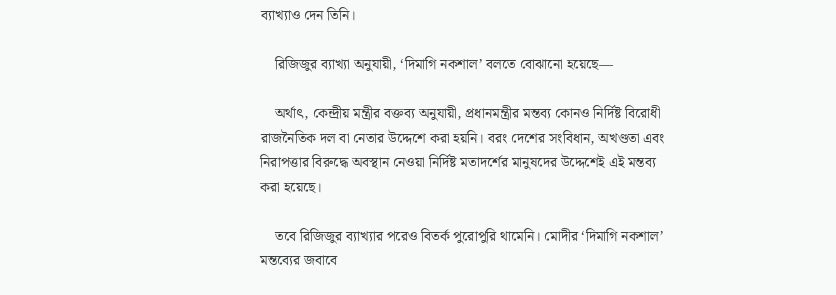ব্যাখ্যাও দেন তিনি।

    রিজিজুর ব্যাখ্যা অনুযায়ী, ‘দিমাগি নকশাল’ বলতে বোঝানো হয়েছে—

    অর্থাৎ, কেন্দ্রীয় মন্ত্রীর বক্তব্য অনুযায়ী, প্রধানমন্ত্রীর মন্তব্য কোনও নির্দিষ্ট বিরোধী রাজনৈতিক দল বা নেতার উদ্দেশে করা হয়নি। বরং দেশের সংবিধান, অখণ্ডতা এবং নিরাপত্তার বিরুদ্ধে অবস্থান নেওয়া নির্দিষ্ট মতাদর্শের মানুষদের উদ্দেশেই এই মন্তব্য করা হয়েছে।

    তবে রিজিজুর ব্যাখ্যার পরেও বিতর্ক পুরোপুরি থামেনি। মোদীর ‘দিমাগি নকশাল’ মন্তব্যের জবাবে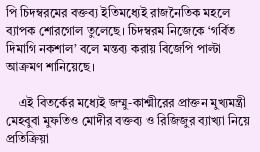পি চিদম্বরমের বক্তব্য ইতিমধ্যেই রাজনৈতিক মহলে ব্যাপক শোরগোল তুলেছে। চিদম্বরম নিজেকে ‘গর্বিত দিমাগি নকশাল’ বলে মন্তব্য করায় বিজেপি পাল্টা আক্রমণ শানিয়েছে।

    এই বিতর্কের মধ্যেই জম্মু-কাশ্মীরের প্রাক্তন মুখ্যমন্ত্রী মেহবুবা মুফতিও মোদীর বক্তব্য ও রিজিজুর ব্যাখ্যা নিয়ে প্রতিক্রিয়া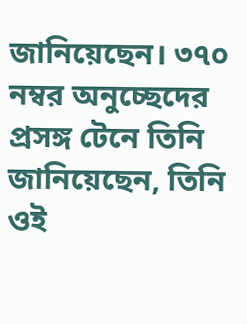জানিয়েছেন। ৩৭০ নম্বর অনুচ্ছেদের প্রসঙ্গ টেনে তিনি জানিয়েছেন, তিনি ওই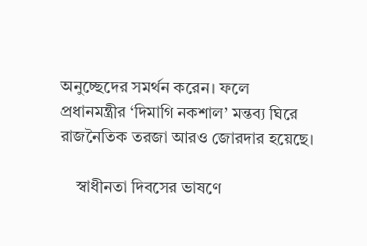অনুচ্ছেদের সমর্থন করেন। ফলে প্রধানমন্ত্রীর ‘দিমাগি নকশাল’ মন্তব্য ঘিরে রাজনৈতিক তরজা আরও জোরদার হয়েছে।

    স্বাধীনতা দিবসের ভাষণে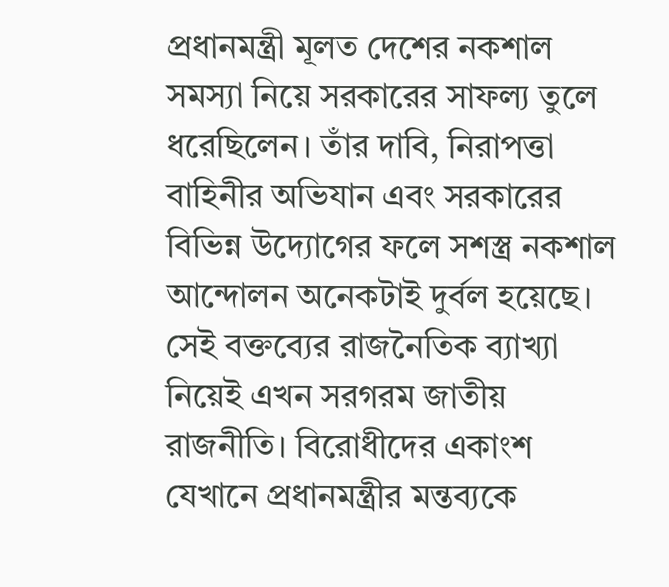প্রধানমন্ত্রী মূলত দেশের নকশাল সমস্যা নিয়ে সরকারের সাফল্য তুলে ধরেছিলেন। তাঁর দাবি, নিরাপত্তা বাহিনীর অভিযান এবং সরকারের বিভিন্ন উদ্যোগের ফলে সশস্ত্র নকশাল আন্দোলন অনেকটাই দুর্বল হয়েছে। সেই বক্তব্যের রাজনৈতিক ব্যাখ্যা নিয়েই এখন সরগরম জাতীয় রাজনীতি। বিরোধীদের একাংশ যেখানে প্রধানমন্ত্রীর মন্তব্যকে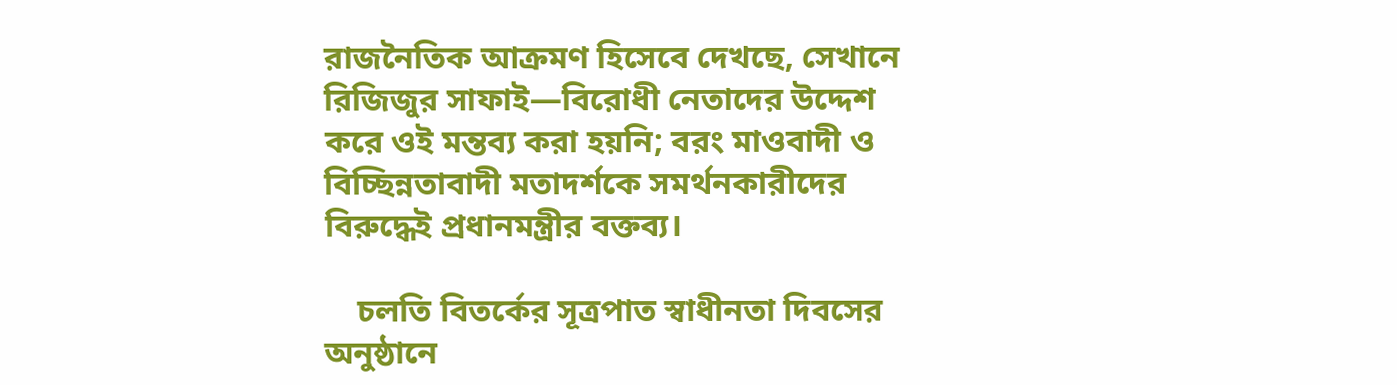রাজনৈতিক আক্রমণ হিসেবে দেখছে, সেখানে রিজিজুর সাফাই—বিরোধী নেতাদের উদ্দেশ করে ওই মন্তব্য করা হয়নি; বরং মাওবাদী ও বিচ্ছিন্নতাবাদী মতাদর্শকে সমর্থনকারীদের বিরুদ্ধেই প্রধানমন্ত্রীর বক্তব্য।

    চলতি বিতর্কের সূত্রপাত স্বাধীনতা দিবসের অনুষ্ঠানে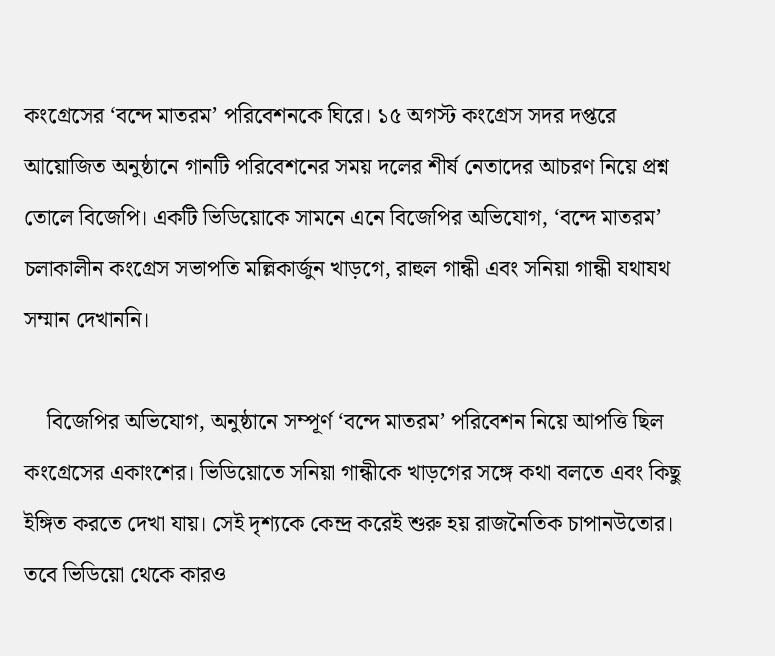কংগ্রেসের ‘বন্দে মাতরম’ পরিবেশনকে ঘিরে। ১৫ অগস্ট কংগ্রেস সদর দপ্তরে আয়োজিত অনুষ্ঠানে গানটি পরিবেশনের সময় দলের শীর্ষ নেতাদের আচরণ নিয়ে প্রশ্ন তোলে বিজেপি। একটি ভিডিয়োকে সামনে এনে বিজেপির অভিযোগ, ‘বন্দে মাতরম’ চলাকালীন কংগ্রেস সভাপতি মল্লিকার্জুন খাড়গে, রাহুল গান্ধী এবং সনিয়া গান্ধী যথাযথ সম্মান দেখাননি।

    বিজেপির অভিযোগ, অনুষ্ঠানে সম্পূর্ণ ‘বন্দে মাতরম’ পরিবেশন নিয়ে আপত্তি ছিল কংগ্রেসের একাংশের। ভিডিয়োতে সনিয়া গান্ধীকে খাড়গের সঙ্গে কথা বলতে এবং কিছু ইঙ্গিত করতে দেখা যায়। সেই দৃশ্যকে কেন্দ্র করেই শুরু হয় রাজনৈতিক চাপানউতোর। তবে ভিডিয়ো থেকে কারও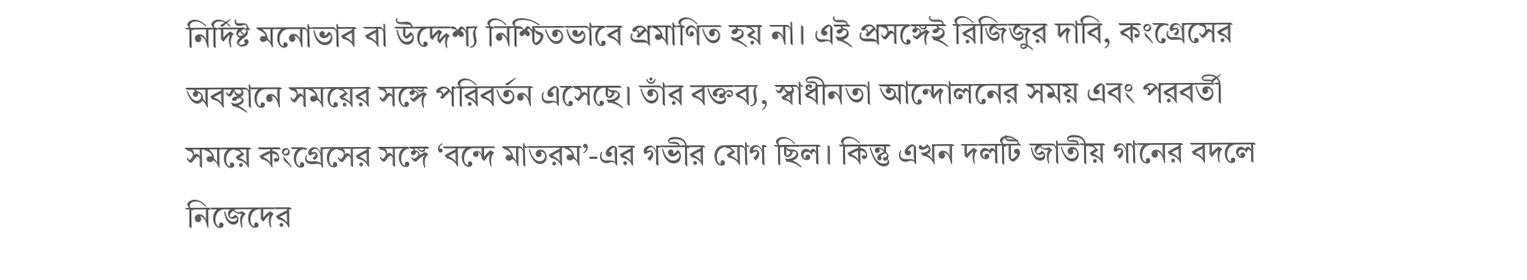নির্দিষ্ট মনোভাব বা উদ্দেশ্য নিশ্চিতভাবে প্রমাণিত হয় না। এই প্রসঙ্গেই রিজিজুর দাবি, কংগ্রেসের অবস্থানে সময়ের সঙ্গে পরিবর্তন এসেছে। তাঁর বক্তব্য, স্বাধীনতা আন্দোলনের সময় এবং পরবর্তী সময়ে কংগ্রেসের সঙ্গে ‘বন্দে মাতরম’-এর গভীর যোগ ছিল। কিন্তু এখন দলটি জাতীয় গানের বদলে নিজেদের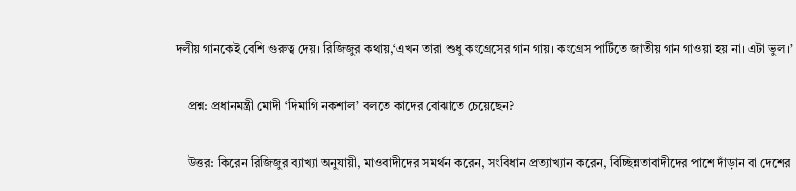দলীয় গানকেই বেশি গুরুত্ব দেয়। রিজিজুর কথায়,‘এখন তারা শুধু কংগ্রেসের গান গায়। কংগ্রেস পার্টিতে জাতীয় গান গাওয়া হয় না। এটা ভুল।’

    প্রশ্ন: প্রধানমন্ত্রী মোদী ‘দিমাগি নকশাল’ বলতে কাদের বোঝাতে চেয়েছেন?

    উত্তর: কিরেন রিজিজুর ব্যাখ্যা অনুযায়ী, মাওবাদীদের সমর্থন করেন, সংবিধান প্রত্যাখ্যান করেন, বিচ্ছিন্নতাবাদীদের পাশে দাঁড়ান বা দেশের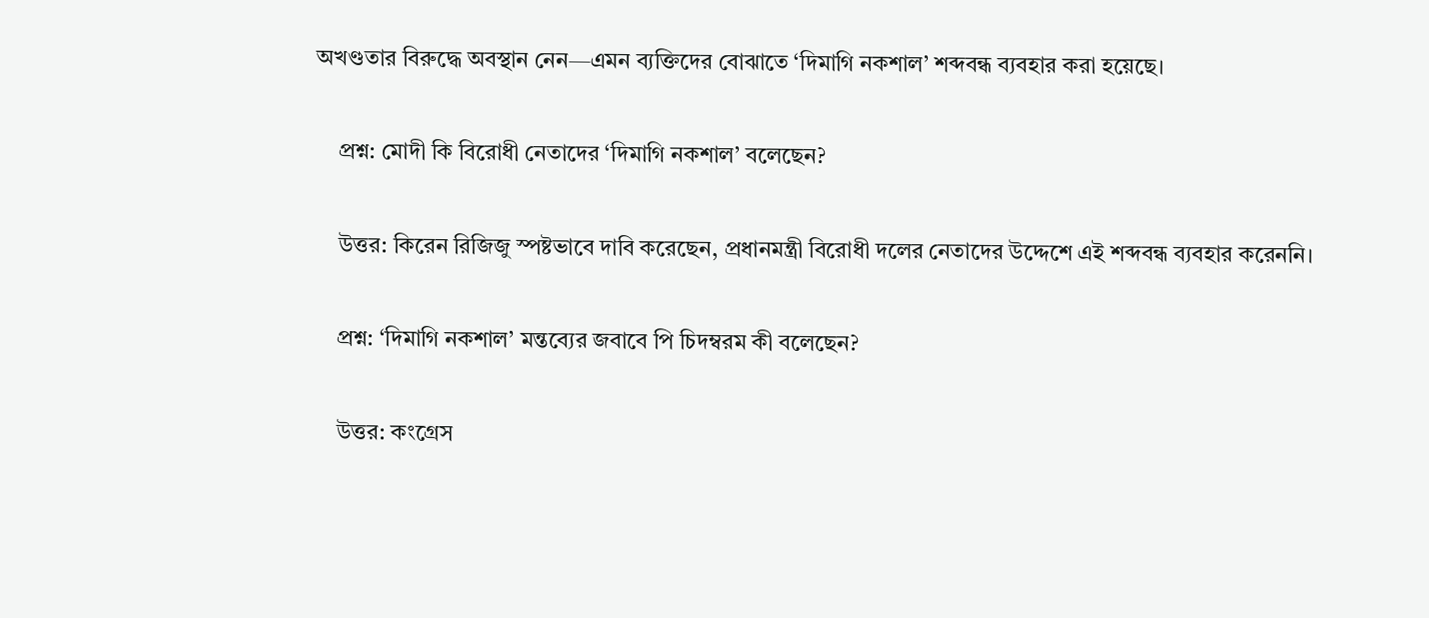অখণ্ডতার বিরুদ্ধে অবস্থান নেন—এমন ব্যক্তিদের বোঝাতে ‘দিমাগি নকশাল’ শব্দবন্ধ ব্যবহার করা হয়েছে।

    প্রশ্ন: মোদী কি বিরোধী নেতাদের ‘দিমাগি নকশাল’ বলেছেন?

    উত্তর: কিরেন রিজিজু স্পষ্টভাবে দাবি করেছেন, প্রধানমন্ত্রী বিরোধী দলের নেতাদের উদ্দেশে এই শব্দবন্ধ ব্যবহার করেননি।

    প্রশ্ন: ‘দিমাগি নকশাল’ মন্তব্যের জবাবে পি চিদম্বরম কী বলেছেন?

    উত্তর: কংগ্রেস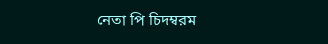নেতা পি চিদম্বরম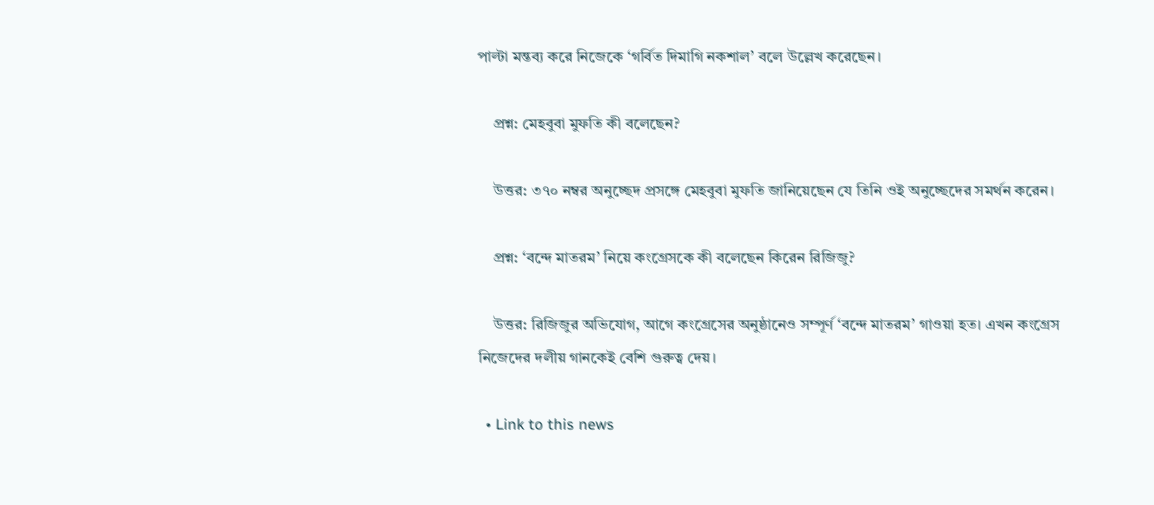পাল্টা মন্তব্য করে নিজেকে ‘গর্বিত দিমাগি নকশাল’ বলে উল্লেখ করেছেন।

    প্রশ্ন: মেহবুবা মুফতি কী বলেছেন?

    উত্তর: ৩৭০ নম্বর অনুচ্ছেদ প্রসঙ্গে মেহবুবা মুফতি জানিয়েছেন যে তিনি ওই অনুচ্ছেদের সমর্থন করেন।

    প্রশ্ন: ‘বন্দে মাতরম’ নিয়ে কংগ্রেসকে কী বলেছেন কিরেন রিজিজু?

    উত্তর: রিজিজুর অভিযোগ, আগে কংগ্রেসের অনুষ্ঠানেও সম্পূর্ণ ‘বন্দে মাতরম’ গাওয়া হত। এখন কংগ্রেস নিজেদের দলীয় গানকেই বেশি গুরুত্ব দেয়।

  • Link to this news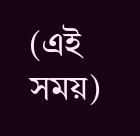(এই সময়)